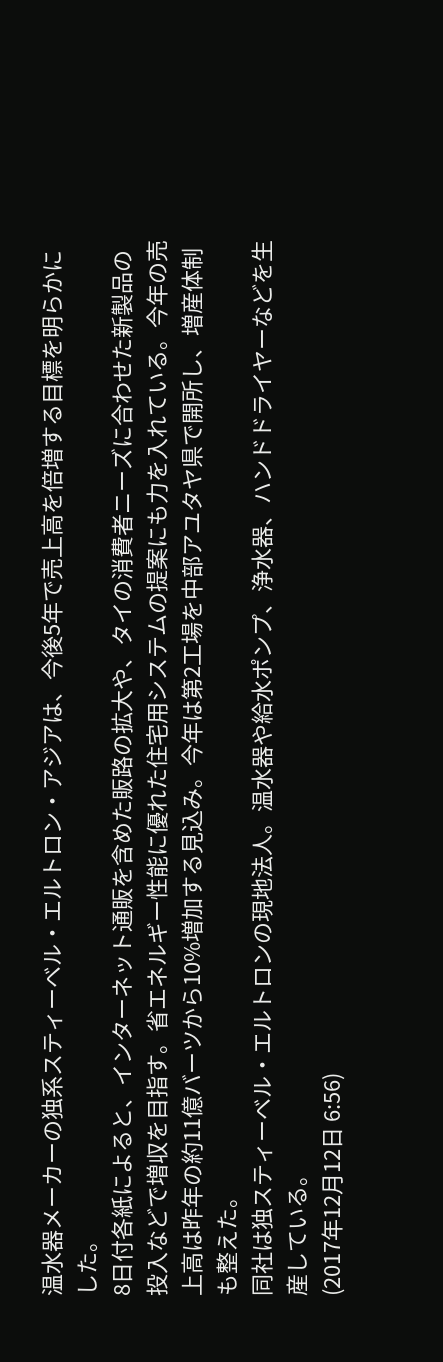温水器メーカーの独系スティーベル・エルトロン・アジアは、今後5年で売上高を倍増する目標を明らかにした。
8日付各紙によると、インターネット通販を含めた販路の拡大や、タイの消費者ニーズに合わせた新製品の投入などで増収を目指す。省エネルギー性能に優れた住宅用システムの提案にも力を入れている。今年の売上高は昨年の約11億バーツから10%増加する見込み。今年は第2工場を中部アユタヤ県で開所し、増産体制も整えた。
同社は独スティーベル・エルトロンの現地法人。温水器や給水ポンプ、浄水器、ハンドドライヤーなどを生産している。
(2017年12月12日 6:56)